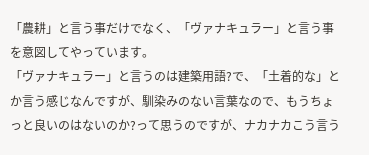「農耕」と言う事だけでなく、「ヴァナキュラー」と言う事を意図してやっています。
「ヴァナキュラー」と言うのは建築用語?で、「土着的な」とか言う感じなんですが、馴染みのない言葉なので、もうちょっと良いのはないのか?って思うのですが、ナカナカこう言う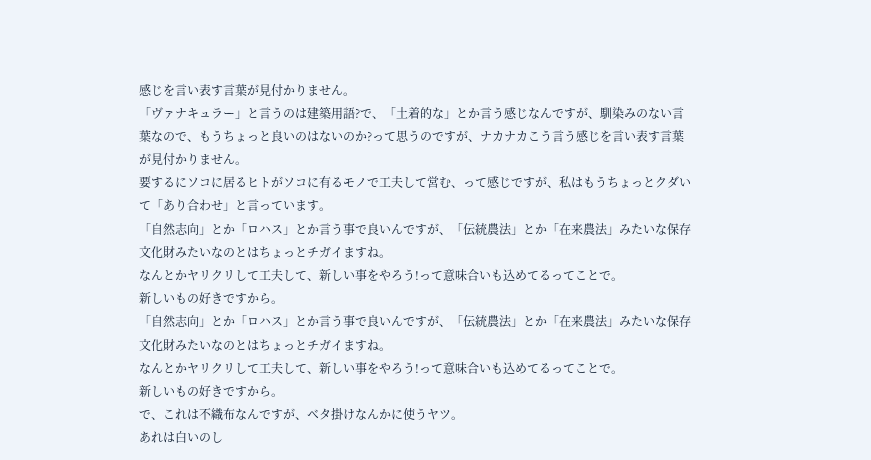感じを言い表す言葉が見付かりません。
「ヴァナキュラー」と言うのは建築用語?で、「土着的な」とか言う感じなんですが、馴染みのない言葉なので、もうちょっと良いのはないのか?って思うのですが、ナカナカこう言う感じを言い表す言葉が見付かりません。
要するにソコに居るヒトがソコに有るモノで工夫して営む、って感じですが、私はもうちょっとクダいて「あり合わせ」と言っています。
「自然志向」とか「ロハス」とか言う事で良いんですが、「伝統農法」とか「在来農法」みたいな保存文化財みたいなのとはちょっとチガイますね。
なんとかヤリクリして工夫して、新しい事をやろう!って意味合いも込めてるってことで。
新しいもの好きですから。
「自然志向」とか「ロハス」とか言う事で良いんですが、「伝統農法」とか「在来農法」みたいな保存文化財みたいなのとはちょっとチガイますね。
なんとかヤリクリして工夫して、新しい事をやろう!って意味合いも込めてるってことで。
新しいもの好きですから。
で、これは不織布なんですが、ベタ掛けなんかに使うヤツ。
あれは白いのし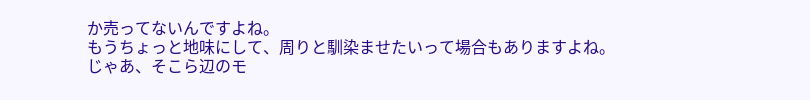か売ってないんですよね。
もうちょっと地味にして、周りと馴染ませたいって場合もありますよね。
じゃあ、そこら辺のモ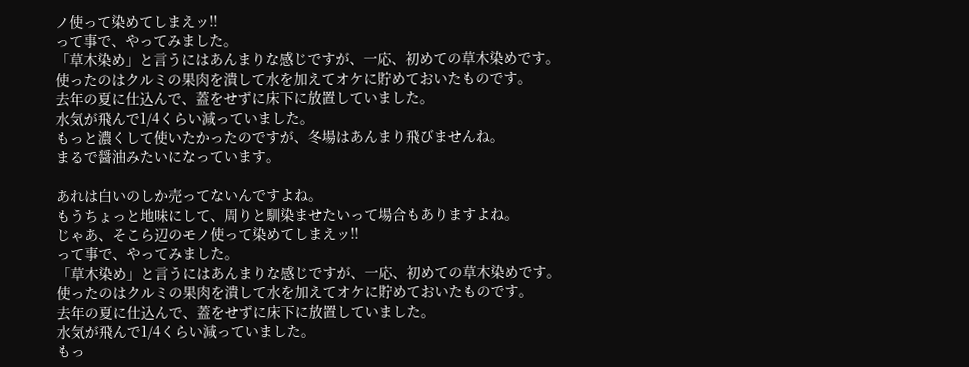ノ使って染めてしまえッ!!
って事で、やってみました。
「草木染め」と言うにはあんまりな感じですが、一応、初めての草木染めです。
使ったのはクルミの果肉を潰して水を加えてオケに貯めておいたものです。
去年の夏に仕込んで、蓋をせずに床下に放置していました。
水気が飛んで1/4くらい減っていました。
もっと濃くして使いたかったのですが、冬場はあんまり飛びませんね。
まるで醤油みたいになっています。

あれは白いのしか売ってないんですよね。
もうちょっと地味にして、周りと馴染ませたいって場合もありますよね。
じゃあ、そこら辺のモノ使って染めてしまえッ!!
って事で、やってみました。
「草木染め」と言うにはあんまりな感じですが、一応、初めての草木染めです。
使ったのはクルミの果肉を潰して水を加えてオケに貯めておいたものです。
去年の夏に仕込んで、蓋をせずに床下に放置していました。
水気が飛んで1/4くらい減っていました。
もっ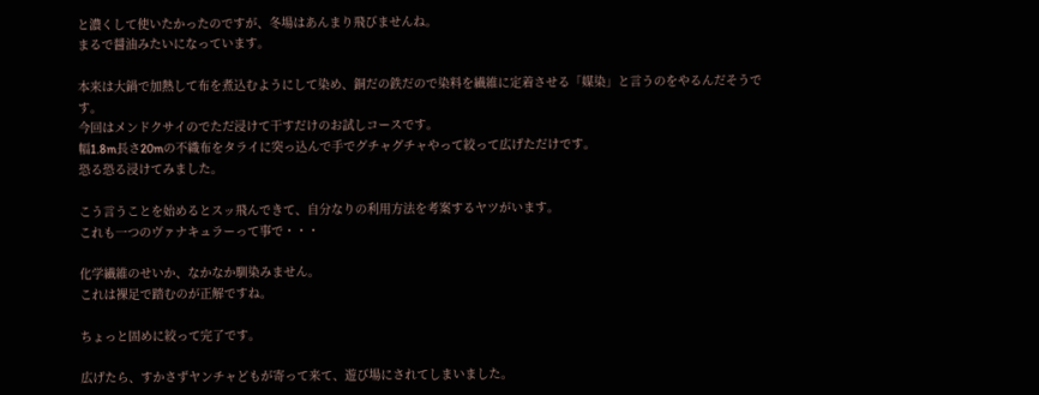と濃くして使いたかったのですが、冬場はあんまり飛びませんね。
まるで醤油みたいになっています。

本来は大鍋で加熱して布を煮込むようにして染め、銅だの鉄だので染料を繊維に定着させる「媒染」と言うのをやるんだそうです。
今回はメンドクサイのでただ浸けて干すだけのお試しコースです。
幅1.8m長さ20mの不織布をタライに突っ込んで手でグチャグチャやって絞って広げただけです。
恐る恐る浸けてみました。

こう言うことを始めるとスッ飛んできて、自分なりの利用方法を考案するヤツがいます。
これも一つのヴァナキュラーって事で・・・

化学繊維のせいか、なかなか馴染みません。
これは裸足で踏むのが正解ですね。

ちょっと固めに絞って完了です。

広げたら、すかさずヤンチャどもが寄って来て、遊び場にされてしまいました。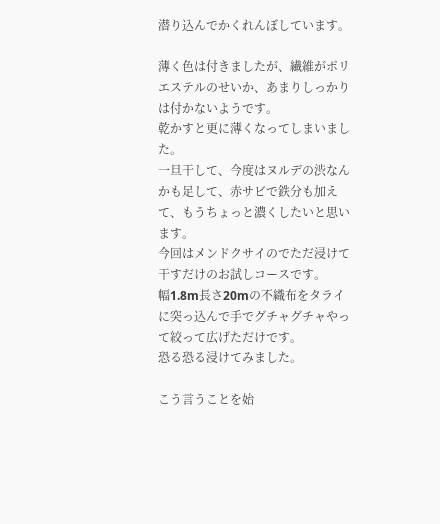潜り込んでかくれんぼしています。

薄く色は付きましたが、繊維がポリエステルのせいか、あまりしっかりは付かないようです。
乾かすと更に薄くなってしまいました。
一旦干して、今度はヌルデの渋なんかも足して、赤サビで鉄分も加えて、もうちょっと濃くしたいと思います。
今回はメンドクサイのでただ浸けて干すだけのお試しコースです。
幅1.8m長さ20mの不織布をタライに突っ込んで手でグチャグチャやって絞って広げただけです。
恐る恐る浸けてみました。

こう言うことを始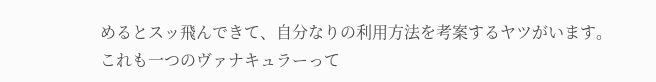めるとスッ飛んできて、自分なりの利用方法を考案するヤツがいます。
これも一つのヴァナキュラーって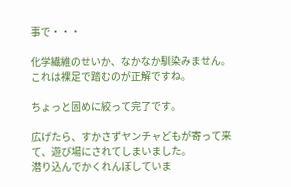事で・・・

化学繊維のせいか、なかなか馴染みません。
これは裸足で踏むのが正解ですね。

ちょっと固めに絞って完了です。

広げたら、すかさずヤンチャどもが寄って来て、遊び場にされてしまいました。
潜り込んでかくれんぼしていま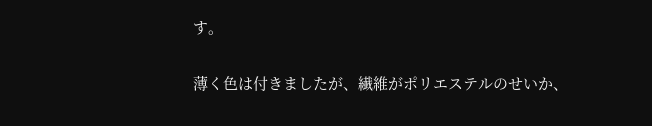す。

薄く色は付きましたが、繊維がポリエステルのせいか、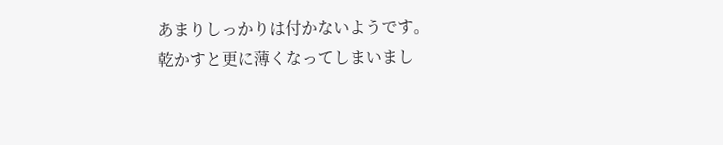あまりしっかりは付かないようです。
乾かすと更に薄くなってしまいまし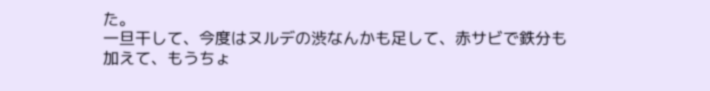た。
一旦干して、今度はヌルデの渋なんかも足して、赤サビで鉄分も加えて、もうちょ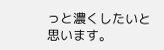っと濃くしたいと思います。